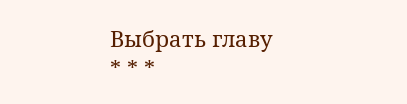Выбрать главу
* * *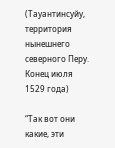(Тауантинсуйу, территория нынешнего северного Перу. Конец июля 1529 года)

“Так вот они какие, эти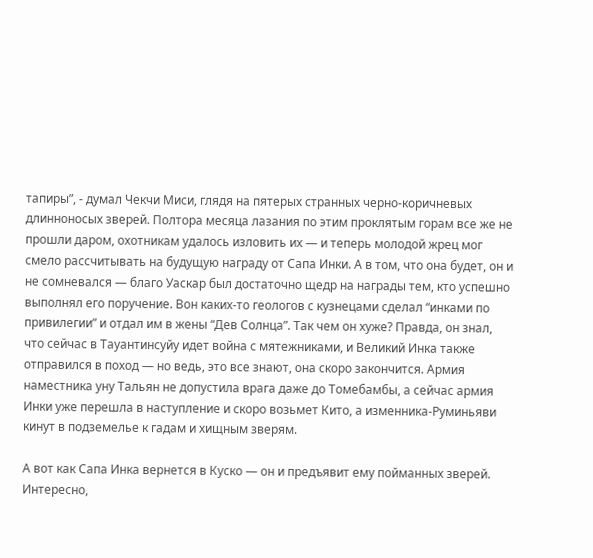тапиры”, - думал Чекчи Миси, глядя на пятерых странных черно-коричневых длинноносых зверей. Полтора месяца лазания по этим проклятым горам все же не прошли даром, охотникам удалось изловить их — и теперь молодой жрец мог смело рассчитывать на будущую награду от Сапа Инки. А в том, что она будет, он и не сомневался — благо Уаскар был достаточно щедр на награды тем, кто успешно выполнял его поручение. Вон каких-то геологов с кузнецами сделал “инками по привилегии” и отдал им в жены “Дев Солнца”. Так чем он хуже? Правда, он знал, что сейчас в Тауантинсуйу идет война с мятежниками, и Великий Инка также отправился в поход — но ведь, это все знают, она скоро закончится. Армия наместника уну Тальян не допустила врага даже до Томебамбы, а сейчас армия Инки уже перешла в наступление и скоро возьмет Кито, а изменника-Руминьяви кинут в подземелье к гадам и хищным зверям.

А вот как Сапа Инка вернется в Куско — он и предъявит ему пойманных зверей. Интересно,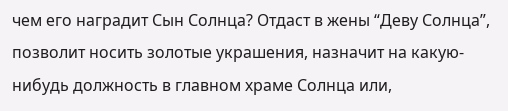чем его наградит Сын Солнца? Отдаст в жены “Деву Солнца”, позволит носить золотые украшения, назначит на какую-нибудь должность в главном храме Солнца или,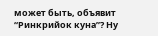может быть, объявит “Ринкрийок куна”? Ну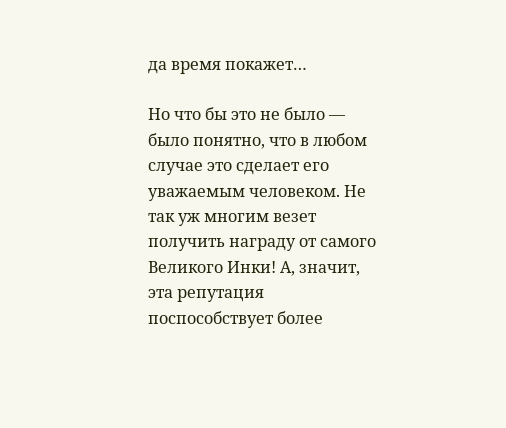да время покажет…

Но что бы это не было — было понятно, что в любом случае это сделает его уважаемым человеком. Не так уж многим везет получить награду от самого Великого Инки! А, значит, эта репутация поспособствует более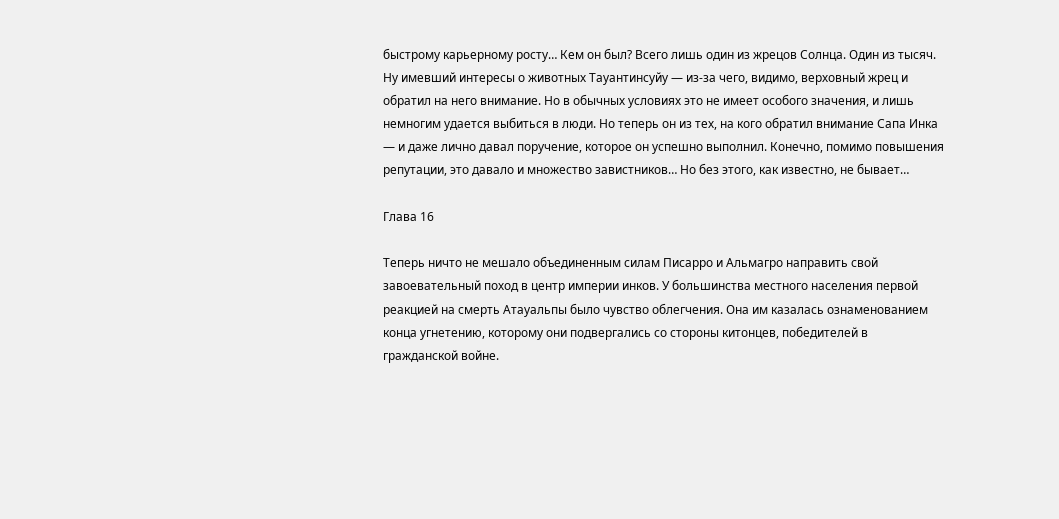быстрому карьерному росту… Кем он был? Всего лишь один из жрецов Солнца. Один из тысяч. Ну имевший интересы о животных Тауантинсуйу — из-за чего, видимо, верховный жрец и обратил на него внимание. Но в обычных условиях это не имеет особого значения, и лишь немногим удается выбиться в люди. Но теперь он из тех, на кого обратил внимание Сапа Инка — и даже лично давал поручение, которое он успешно выполнил. Конечно, помимо повышения репутации, это давало и множество завистников… Но без этого, как известно, не бывает…

Глава 16

Теперь ничто не мешало объединенным силам Писарро и Альмагро направить свой завоевательный поход в центр империи инков. У большинства местного населения первой реакцией на смерть Атауальпы было чувство облегчения. Она им казалась ознаменованием конца угнетению, которому они подвергались со стороны китонцев, победителей в гражданской войне.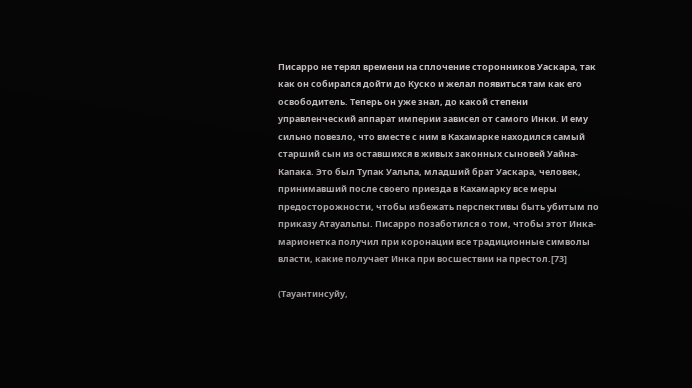Писарро не терял времени на сплочение сторонников Уаскара, так как он собирался дойти до Куско и желал появиться там как его освободитель. Теперь он уже знал, до какой степени управленческий аппарат империи зависел от самого Инки. И ему сильно повезло, что вместе с ним в Кахамарке находился самый старший сын из оставшихся в живых законных сыновей Уайна-Капака. Это был Тупак Уальпа, младший брат Уаскара, человек, принимавший после своего приезда в Кахамарку все меры предосторожности, чтобы избежать перспективы быть убитым по приказу Атауальпы. Писарро позаботился о том, чтобы этот Инка-марионетка получил при коронации все традиционные символы власти, какие получает Инка при восшествии на престол.[73]

(Тауантинсуйу,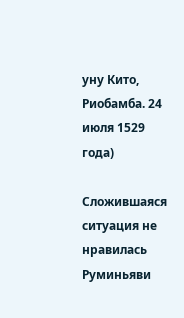уну Кито, Риобамба. 24 июля 1529 года)

Сложившаяся ситуация не нравилась Руминьяви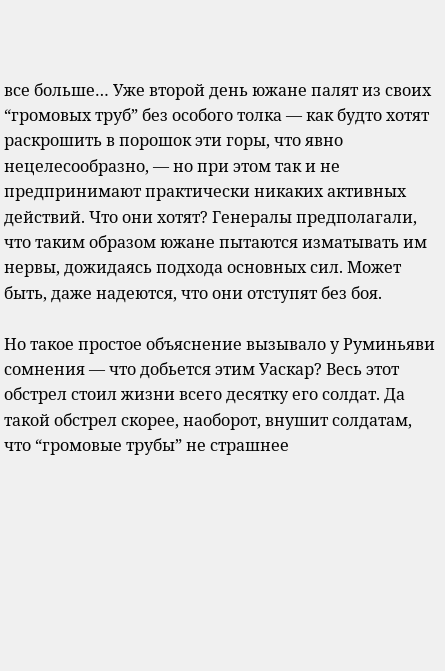все больше… Уже второй день южане палят из своих “громовых труб” без особого толка — как будто хотят раскрошить в порошок эти горы, что явно нецелесообразно, — но при этом так и не предпринимают практически никаких активных действий. Что они хотят? Генералы предполагали, что таким образом южане пытаются изматывать им нервы, дожидаясь подхода основных сил. Может быть, даже надеются, что они отступят без боя.

Но такое простое объяснение вызывало у Руминьяви сомнения — что добьется этим Уаскар? Весь этот обстрел стоил жизни всего десятку его солдат. Да такой обстрел скорее, наоборот, внушит солдатам, что “громовые трубы” не страшнее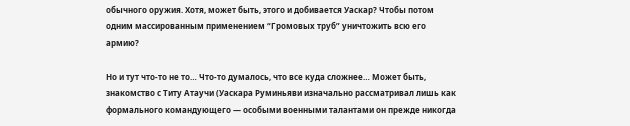обычного оружия. Хотя, может быть, этого и добивается Уаскар? Чтобы потом одним массированным применением “Громовых труб” уничтожить всю его армию?

Но и тут что-то не то… Что-то думалось, что все куда сложнее… Может быть, знакомство с Титу Атаучи (Уаскара Руминьяви изначально рассматривал лишь как формального командующего — особыми военными талантами он прежде никогда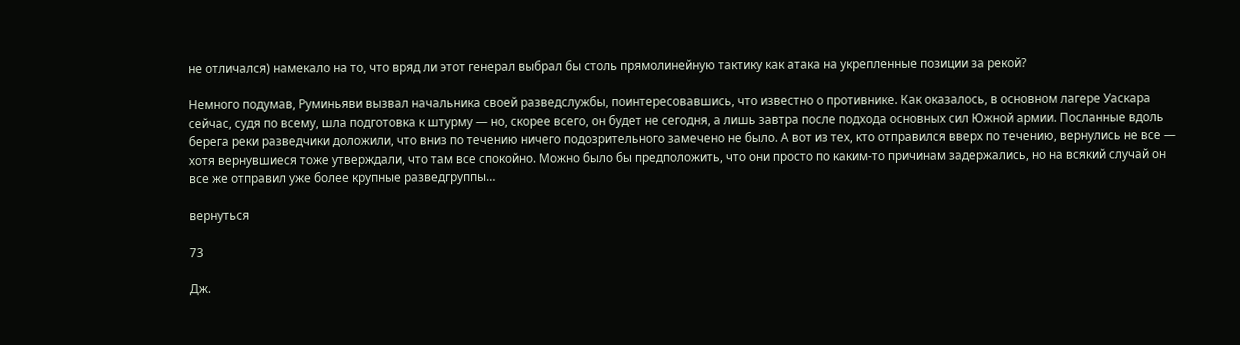не отличался) намекало на то, что вряд ли этот генерал выбрал бы столь прямолинейную тактику как атака на укрепленные позиции за рекой?

Немного подумав, Руминьяви вызвал начальника своей разведслужбы, поинтересовавшись, что известно о противнике. Как оказалось, в основном лагере Уаскара сейчас, судя по всему, шла подготовка к штурму — но, скорее всего, он будет не сегодня, а лишь завтра после подхода основных сил Южной армии. Посланные вдоль берега реки разведчики доложили, что вниз по течению ничего подозрительного замечено не было. А вот из тех, кто отправился вверх по течению, вернулись не все — хотя вернувшиеся тоже утверждали, что там все спокойно. Можно было бы предположить, что они просто по каким-то причинам задержались, но на всякий случай он все же отправил уже более крупные разведгруппы…

вернуться

73

Дж.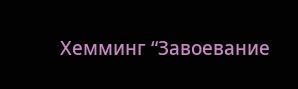Хемминг “Завоевание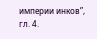империи инков”, гл. 4.